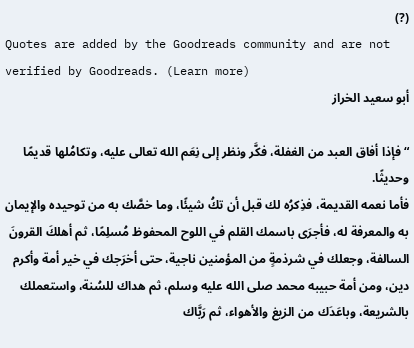(?)
Quotes are added by the Goodreads community and are not verified by Goodreads. (Learn more)
أبو سعيد الخراز

“فإذا أفاق العبد من الغفلة، فكَّر ونظر إلى نِعَم الله تعالى عليه، وتكامُلها قديمًا وحديثًا.
فأما نعمه القديمة، فذِكرُه لك قبل أن تكُ شيئًا، وما خصَّك به من توحيده والإيمان به والمعرفة له، فأجرَى باسمك القلم في اللوح المحفوظ مُسلِمًا، ثم أهلكَ القرونَ السالفة، وجعلك في شرذمةٍ من المؤمنين ناجية، حتى أخرَجك في خير أمة وأكرم دين، ومن أمة حبيبه محمد صلى الله عليه وسلم، ثم هداك للسُنة، واستعملك بالشريعة، وباعَدَك من الزيغ والأهواء، ثم رَبَّاك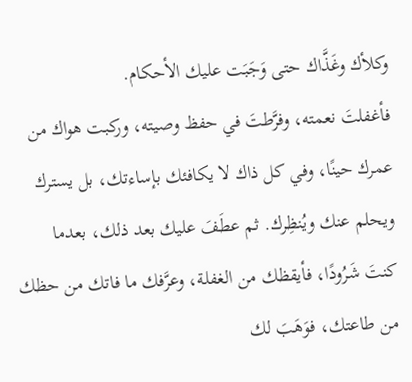وكلأك وغَذَّاك حتى وَجَبَت عليك الأحكام.
فأغفلتَ نعمته، وفرَّطتَ في حفظ وصيته، وركبت هواك من عمرك حينًا، وفي كل ذاك لا يكافئك بإساءتك، بل يسترك ويحلم عنك ويُنظِرك. ثم عطَفَ عليك بعد ذلك، بعدما كنتَ شَرُودًا، فأيقظك من الغفلة، وعرَّفك ما فاتك من حظك من طاعتك، فوَهَبَ لك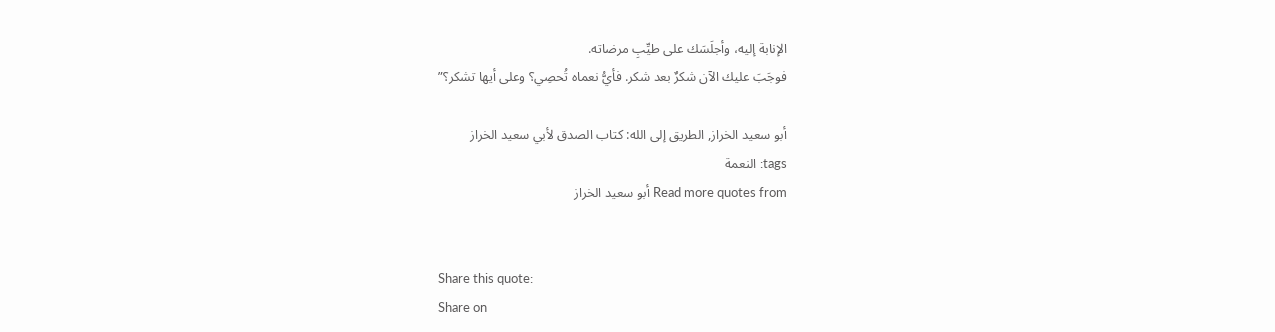الإنابة إليه، وأجلَسَك على طيِّبِ مرضاته.
فوجَبَ عليك الآن شكرٌ بعد شكر. فأيُّ نعماه تُحصِي؟ وعلى أيها تشكر؟”

أبو سعيد الخراز, الطريق إلى الله: كتاب الصدق لأبي سعيد الخراز
tags: النعمة
Read more quotes from أبو سعيد الخراز


Share this quote:
Share on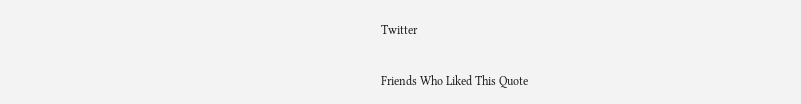Twitter

Friends Who Liked This Quote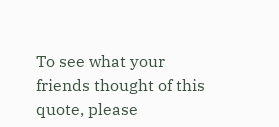To see what your friends thought of this quote, please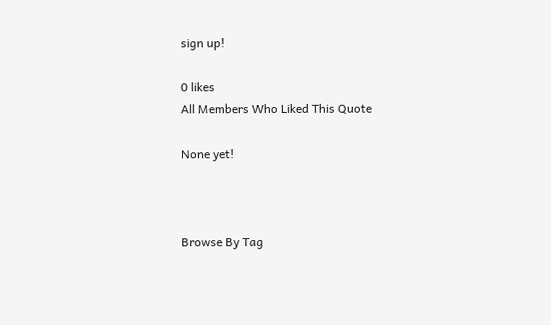sign up!

0 likes
All Members Who Liked This Quote

None yet!



Browse By Tag